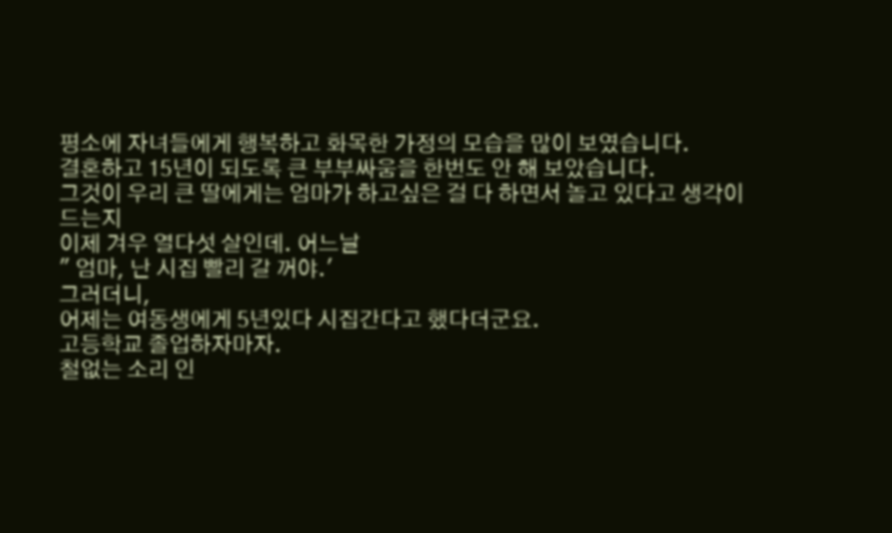평소에 자녀들에게 행복하고 화목한 가정의 모습을 많이 보였습니다.
결혼하고 15년이 되도록 큰 부부싸움을 한번도 안 해 보았습니다.
그것이 우리 큰 딸에게는 엄마가 하고싶은 걸 다 하면서 놀고 있다고 생각이 드는지
이제 겨우 열다섯 살인데. 어느날
" 엄마, 난 시집 빨리 갈 꺼야.'
그러더니,
어제는 여동생에게 5년있다 시집간다고 했다더군요.
고등학교 졸업하자마자.
철없는 소리 인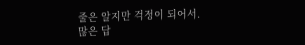줄은 알지만 걱정이 되어서.
많은 답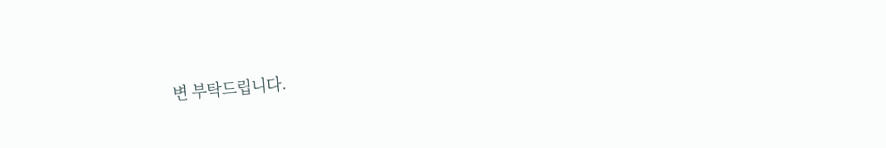변 부탁드립니다.